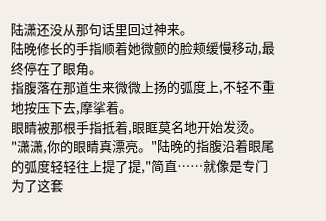陆潇还没从那句话里回过神来。
陆晚修长的手指顺着她微颤的脸颊缓慢移动,最终停在了眼角。
指腹落在那道生来微微上扬的弧度上,不轻不重地按压下去,摩挲着。
眼睛被那根手指抵着,眼眶莫名地开始发烫。
"潇潇,你的眼睛真漂亮。"陆晚的指腹沿着眼尾的弧度轻轻往上提了提,"简直……就像是专门为了这套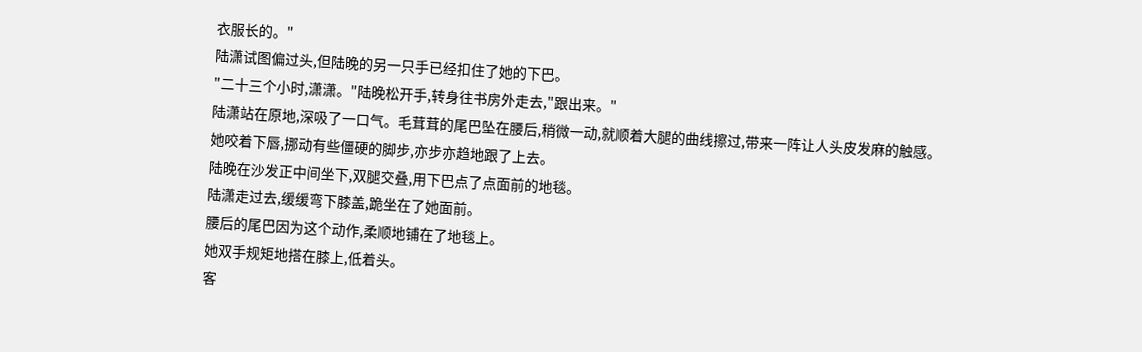衣服长的。"
陆潇试图偏过头,但陆晚的另一只手已经扣住了她的下巴。
"二十三个小时,潇潇。"陆晚松开手,转身往书房外走去,"跟出来。"
陆潇站在原地,深吸了一口气。毛茸茸的尾巴坠在腰后,稍微一动,就顺着大腿的曲线擦过,带来一阵让人头皮发麻的触感。
她咬着下唇,挪动有些僵硬的脚步,亦步亦趋地跟了上去。
陆晚在沙发正中间坐下,双腿交叠,用下巴点了点面前的地毯。
陆潇走过去,缓缓弯下膝盖,跪坐在了她面前。
腰后的尾巴因为这个动作,柔顺地铺在了地毯上。
她双手规矩地搭在膝上,低着头。
客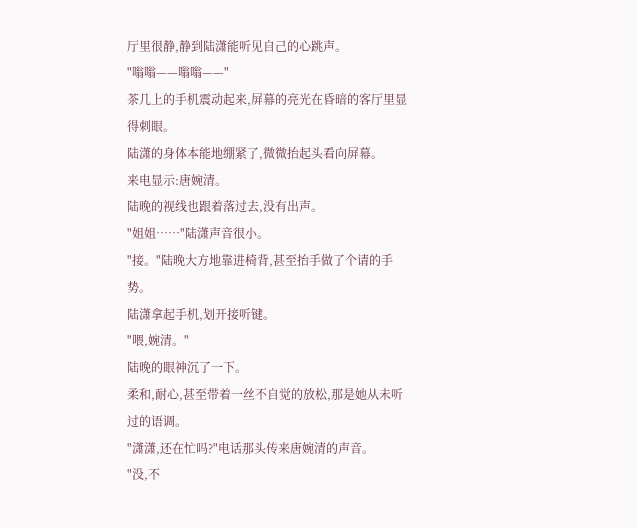厅里很静,静到陆潇能听见自己的心跳声。
"嗡嗡——嗡嗡——"
茶几上的手机震动起来,屏幕的亮光在昏暗的客厅里显得刺眼。
陆潇的身体本能地绷紧了,微微抬起头看向屏幕。
来电显示:唐婉清。
陆晚的视线也跟着落过去,没有出声。
"姐姐……"陆潇声音很小。
"接。"陆晚大方地靠进椅背,甚至抬手做了个请的手势。
陆潇拿起手机,划开接听键。
"喂,婉清。"
陆晚的眼神沉了一下。
柔和,耐心,甚至带着一丝不自觉的放松,那是她从未听过的语调。
"潇潇,还在忙吗?"电话那头传来唐婉清的声音。
"没,不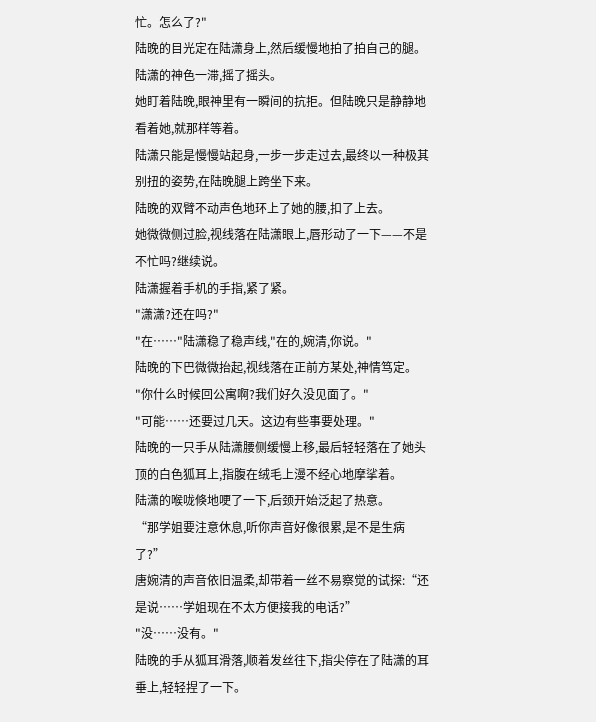忙。怎么了?"
陆晚的目光定在陆潇身上,然后缓慢地拍了拍自己的腿。
陆潇的神色一滞,摇了摇头。
她盯着陆晚,眼神里有一瞬间的抗拒。但陆晚只是静静地看着她,就那样等着。
陆潇只能是慢慢站起身,一步一步走过去,最终以一种极其别扭的姿势,在陆晚腿上跨坐下来。
陆晚的双臂不动声色地环上了她的腰,扣了上去。
她微微侧过脸,视线落在陆潇眼上,唇形动了一下——不是不忙吗?继续说。
陆潇握着手机的手指,紧了紧。
"潇潇?还在吗?"
"在……"陆潇稳了稳声线,"在的,婉清,你说。"
陆晚的下巴微微抬起,视线落在正前方某处,神情笃定。
"你什么时候回公寓啊?我们好久没见面了。"
"可能……还要过几天。这边有些事要处理。"
陆晚的一只手从陆潇腰侧缓慢上移,最后轻轻落在了她头顶的白色狐耳上,指腹在绒毛上漫不经心地摩挲着。
陆潇的喉咙倏地哽了一下,后颈开始泛起了热意。
“那学姐要注意休息,听你声音好像很累,是不是生病了?”
唐婉清的声音依旧温柔,却带着一丝不易察觉的试探:“还是说……学姐现在不太方便接我的电话?”
"没……没有。"
陆晚的手从狐耳滑落,顺着发丝往下,指尖停在了陆潇的耳垂上,轻轻捏了一下。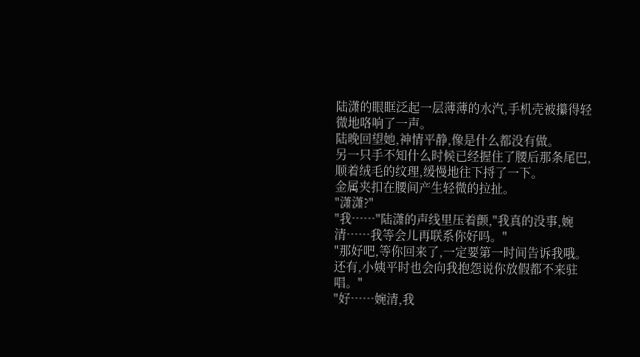陆潇的眼眶泛起一层薄薄的水汽,手机壳被攥得轻微地咯响了一声。
陆晚回望她,神情平静,像是什么都没有做。
另一只手不知什么时候已经握住了腰后那条尾巴,顺着绒毛的纹理,缓慢地往下捋了一下。
金属夹扣在腰间产生轻微的拉扯。
"潇潇?"
"我……"陆潇的声线里压着颤,"我真的没事,婉清……我等会儿再联系你好吗。"
"那好吧,等你回来了,一定要第一时间告诉我哦。还有,小姨平时也会向我抱怨说你放假都不来驻唱。"
"好……婉清,我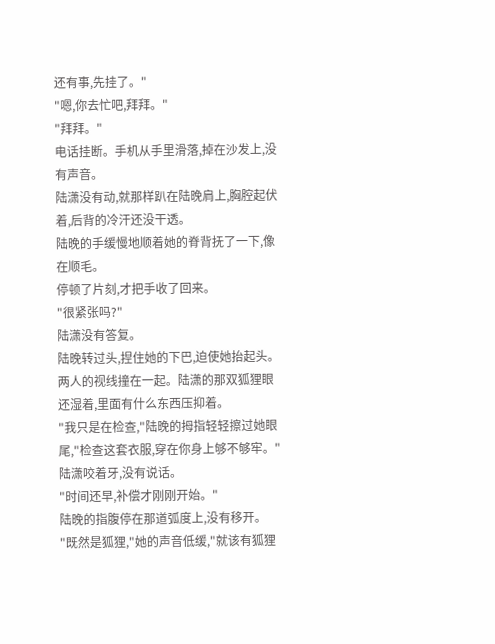还有事,先挂了。"
"嗯,你去忙吧,拜拜。"
"拜拜。"
电话挂断。手机从手里滑落,掉在沙发上,没有声音。
陆潇没有动,就那样趴在陆晚肩上,胸腔起伏着,后背的冷汗还没干透。
陆晚的手缓慢地顺着她的脊背抚了一下,像在顺毛。
停顿了片刻,才把手收了回来。
"很紧张吗?"
陆潇没有答复。
陆晚转过头,捏住她的下巴,迫使她抬起头。
两人的视线撞在一起。陆潇的那双狐狸眼还湿着,里面有什么东西压抑着。
"我只是在检查,"陆晚的拇指轻轻擦过她眼尾,"检查这套衣服,穿在你身上够不够牢。"
陆潇咬着牙,没有说话。
"时间还早,补偿才刚刚开始。"
陆晚的指腹停在那道弧度上,没有移开。
"既然是狐狸,"她的声音低缓,"就该有狐狸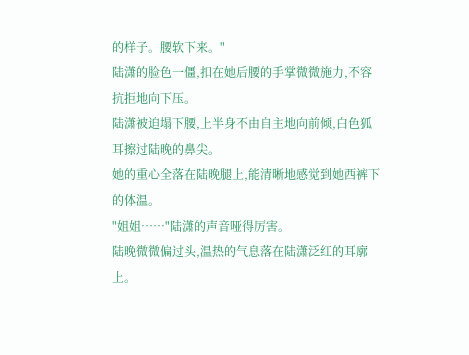的样子。腰软下来。"
陆潇的脸色一僵,扣在她后腰的手掌微微施力,不容抗拒地向下压。
陆潇被迫塌下腰,上半身不由自主地向前倾,白色狐耳擦过陆晚的鼻尖。
她的重心全落在陆晚腿上,能清晰地感觉到她西裤下的体温。
"姐姐……"陆潇的声音哑得厉害。
陆晚微微偏过头,温热的气息落在陆潇泛红的耳廓上。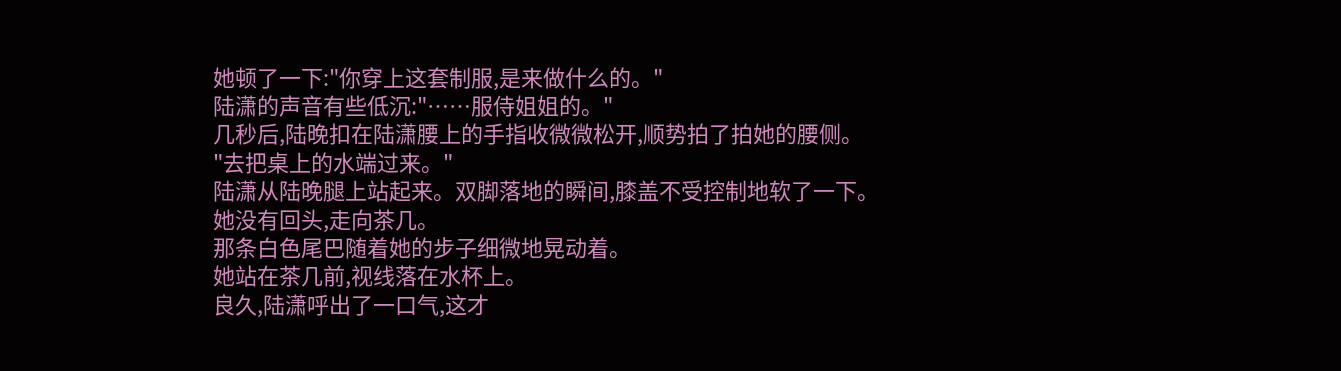她顿了一下:"你穿上这套制服,是来做什么的。"
陆潇的声音有些低沉:"……服侍姐姐的。"
几秒后,陆晚扣在陆潇腰上的手指收微微松开,顺势拍了拍她的腰侧。
"去把桌上的水端过来。"
陆潇从陆晚腿上站起来。双脚落地的瞬间,膝盖不受控制地软了一下。
她没有回头,走向茶几。
那条白色尾巴随着她的步子细微地晃动着。
她站在茶几前,视线落在水杯上。
良久,陆潇呼出了一口气,这才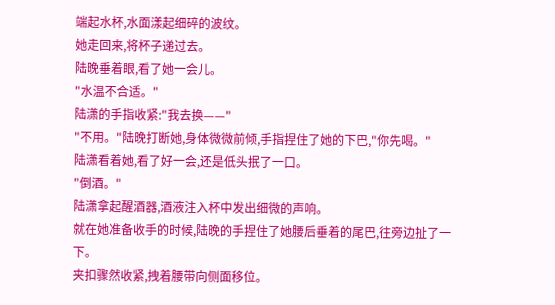端起水杯,水面漾起细碎的波纹。
她走回来,将杯子递过去。
陆晚垂着眼,看了她一会儿。
"水温不合适。"
陆潇的手指收紧:"我去换——"
"不用。"陆晚打断她,身体微微前倾,手指捏住了她的下巴,"你先喝。"
陆潇看着她,看了好一会,还是低头抿了一口。
"倒酒。"
陆潇拿起醒酒器,酒液注入杯中发出细微的声响。
就在她准备收手的时候,陆晚的手捏住了她腰后垂着的尾巴,往旁边扯了一下。
夹扣骤然收紧,拽着腰带向侧面移位。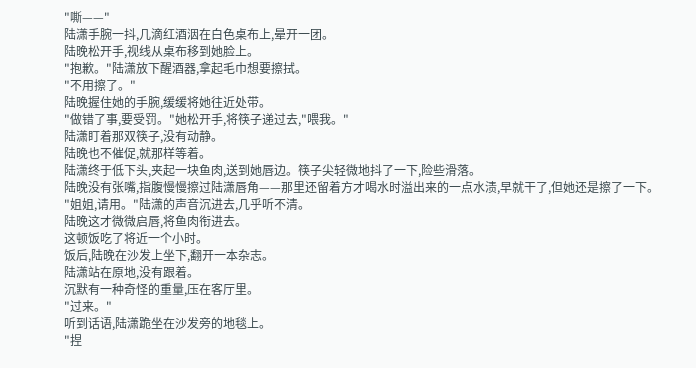"嘶——"
陆潇手腕一抖,几滴红酒洇在白色桌布上,晕开一团。
陆晚松开手,视线从桌布移到她脸上。
"抱歉。"陆潇放下醒酒器,拿起毛巾想要擦拭。
"不用擦了。"
陆晚握住她的手腕,缓缓将她往近处带。
"做错了事,要受罚。"她松开手,将筷子递过去,"喂我。"
陆潇盯着那双筷子,没有动静。
陆晚也不催促,就那样等着。
陆潇终于低下头,夹起一块鱼肉,送到她唇边。筷子尖轻微地抖了一下,险些滑落。
陆晚没有张嘴,指腹慢慢擦过陆潇唇角——那里还留着方才喝水时溢出来的一点水渍,早就干了,但她还是擦了一下。
"姐姐,请用。"陆潇的声音沉进去,几乎听不清。
陆晚这才微微启唇,将鱼肉衔进去。
这顿饭吃了将近一个小时。
饭后,陆晚在沙发上坐下,翻开一本杂志。
陆潇站在原地,没有跟着。
沉默有一种奇怪的重量,压在客厅里。
"过来。"
听到话语,陆潇跪坐在沙发旁的地毯上。
"捏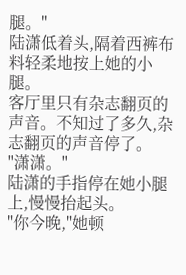腿。"
陆潇低着头,隔着西裤布料轻柔地按上她的小腿。
客厅里只有杂志翻页的声音。不知过了多久,杂志翻页的声音停了。
"潇潇。"
陆潇的手指停在她小腿上,慢慢抬起头。
"你今晚,"她顿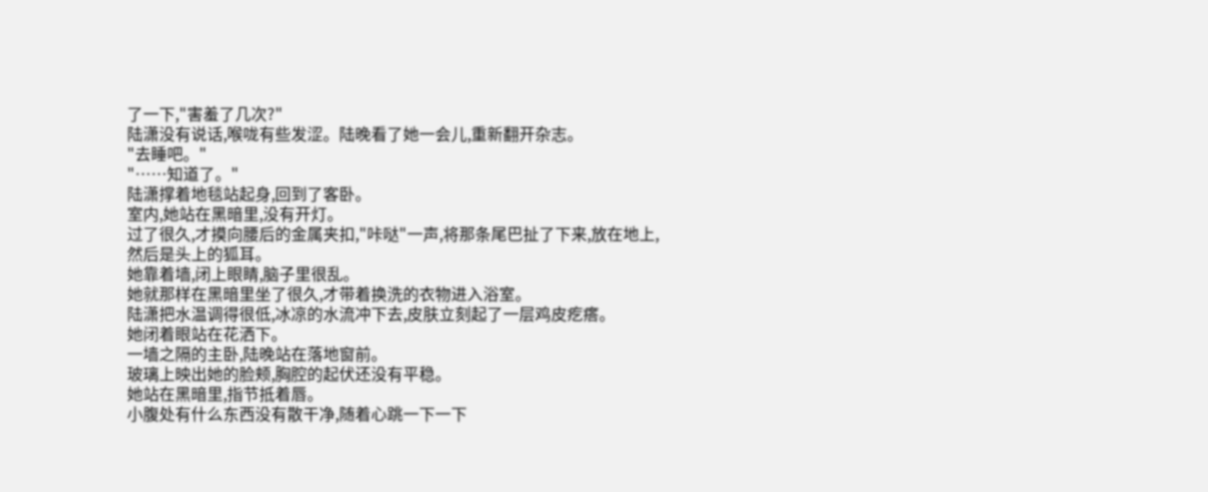了一下,"害羞了几次?"
陆潇没有说话,喉咙有些发涩。陆晚看了她一会儿,重新翻开杂志。
"去睡吧。"
"……知道了。"
陆潇撑着地毯站起身,回到了客卧。
室内,她站在黑暗里,没有开灯。
过了很久,才摸向腰后的金属夹扣,"咔哒"一声,将那条尾巴扯了下来,放在地上,然后是头上的狐耳。
她靠着墙,闭上眼睛,脑子里很乱。
她就那样在黑暗里坐了很久,才带着换洗的衣物进入浴室。
陆潇把水温调得很低,冰凉的水流冲下去,皮肤立刻起了一层鸡皮疙瘩。
她闭着眼站在花洒下。
一墙之隔的主卧,陆晚站在落地窗前。
玻璃上映出她的脸颊,胸腔的起伏还没有平稳。
她站在黑暗里,指节抵着唇。
小腹处有什么东西没有散干净,随着心跳一下一下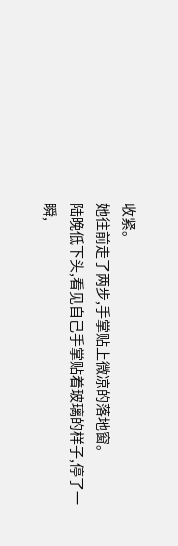收紧。
她往前走了两步,手掌贴上微凉的落地窗。
陆晚低下头,看见自己手掌贴着玻璃的样子,停了一瞬,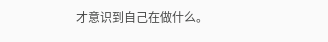才意识到自己在做什么。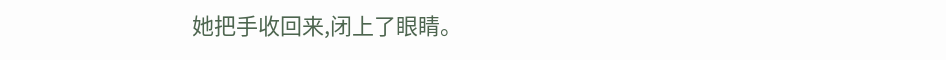她把手收回来,闭上了眼睛。